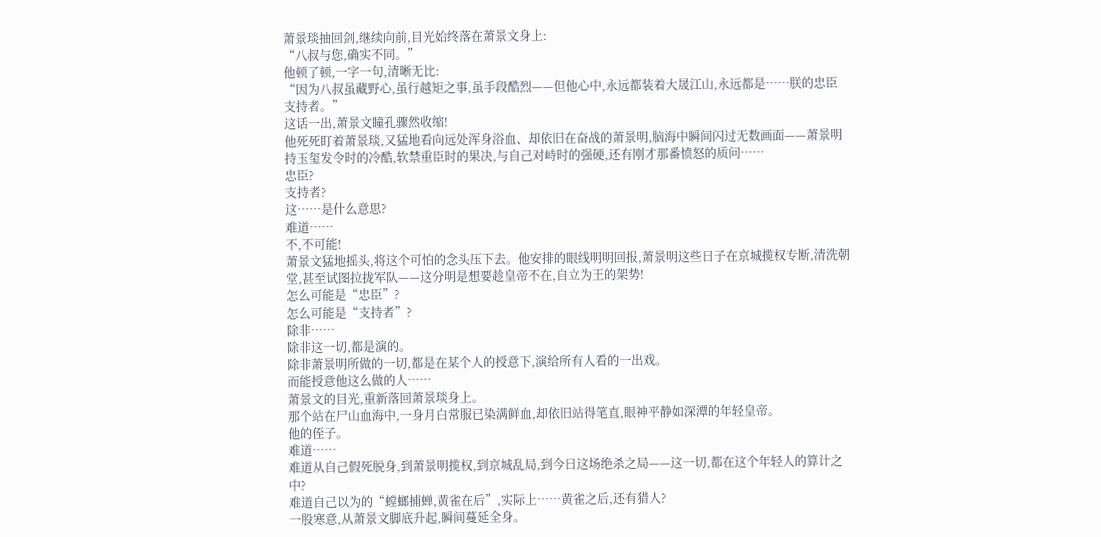萧景琰抽回剑,继续向前,目光始终落在萧景文身上:
“八叔与您,确实不同。”
他顿了顿,一字一句,清晰无比:
“因为八叔虽藏野心,虽行越矩之事,虽手段酷烈——但他心中,永远都装着大晟江山,永远都是……朕的忠臣支持者。”
这话一出,萧景文瞳孔骤然收缩!
他死死盯着萧景琰,又猛地看向远处浑身浴血、却依旧在奋战的萧景明,脑海中瞬间闪过无数画面——萧景明持玉玺发令时的冷酷,软禁重臣时的果决,与自己对峙时的强硬,还有刚才那番愤怒的质问……
忠臣?
支持者?
这……是什么意思?
难道……
不,不可能!
萧景文猛地摇头,将这个可怕的念头压下去。他安排的眼线明明回报,萧景明这些日子在京城揽权专断,清洗朝堂,甚至试图拉拢军队——这分明是想要趁皇帝不在,自立为王的架势!
怎么可能是“忠臣”?
怎么可能是“支持者”?
除非……
除非这一切,都是演的。
除非萧景明所做的一切,都是在某个人的授意下,演给所有人看的一出戏。
而能授意他这么做的人……
萧景文的目光,重新落回萧景琰身上。
那个站在尸山血海中,一身月白常服已染满鲜血,却依旧站得笔直,眼神平静如深潭的年轻皇帝。
他的侄子。
难道……
难道从自己假死脱身,到萧景明揽权,到京城乱局,到今日这场绝杀之局——这一切,都在这个年轻人的算计之中?
难道自己以为的“螳螂捕蝉,黄雀在后”,实际上……黄雀之后,还有猎人?
一股寒意,从萧景文脚底升起,瞬间蔓延全身。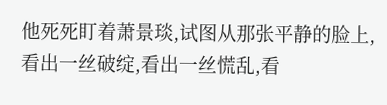他死死盯着萧景琰,试图从那张平静的脸上,看出一丝破绽,看出一丝慌乱,看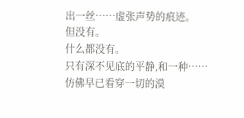出一丝……虚张声势的痕迹。
但没有。
什么都没有。
只有深不见底的平静,和一种……仿佛早已看穿一切的漠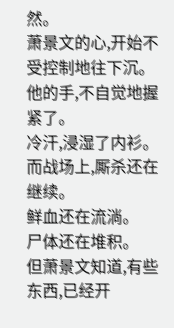然。
萧景文的心,开始不受控制地往下沉。
他的手,不自觉地握紧了。
冷汗,浸湿了内衫。
而战场上,厮杀还在继续。
鲜血还在流淌。
尸体还在堆积。
但萧景文知道,有些东西,已经开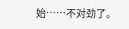始……不对劲了。